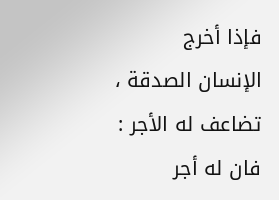فإذا أخرج الإنسان الصدقة ، تضاعف له الأجر : فان له أجر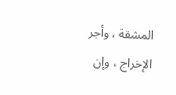المشقة ، وأجر الإخراج ، وإن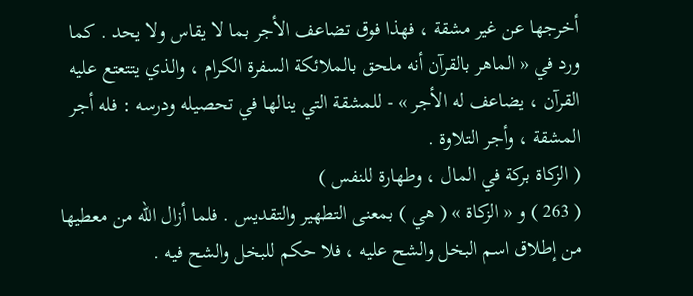أخرجها عن غير مشقة ، فهذا فوق تضاعف الأجر بما لا يقاس ولا يحد . كما ورد في « الماهر بالقرآن أنه ملحق بالملائكة السفرة الكرام ، والذي يتتعتع عليه القرآن ، يضاعف له الأجر » - للمشقة التي ينالها في تحصيله ودرسه : فله أجر المشقة ، وأجر التلاوة .
( الزكاة بركة في المال ، وطهارة للنفس )
( 263 ) و « الزكاة » ( هي ) بمعنى التطهير والتقديس . فلما أزال الله من معطيها من إطلاق اسم البخل والشح عليه ، فلا حكم للبخل والشح فيه .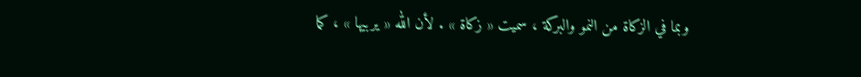وبما في الزكاة من النمو والبركة ، سميت « زكاة » . لأن الله « يربيها » ، كما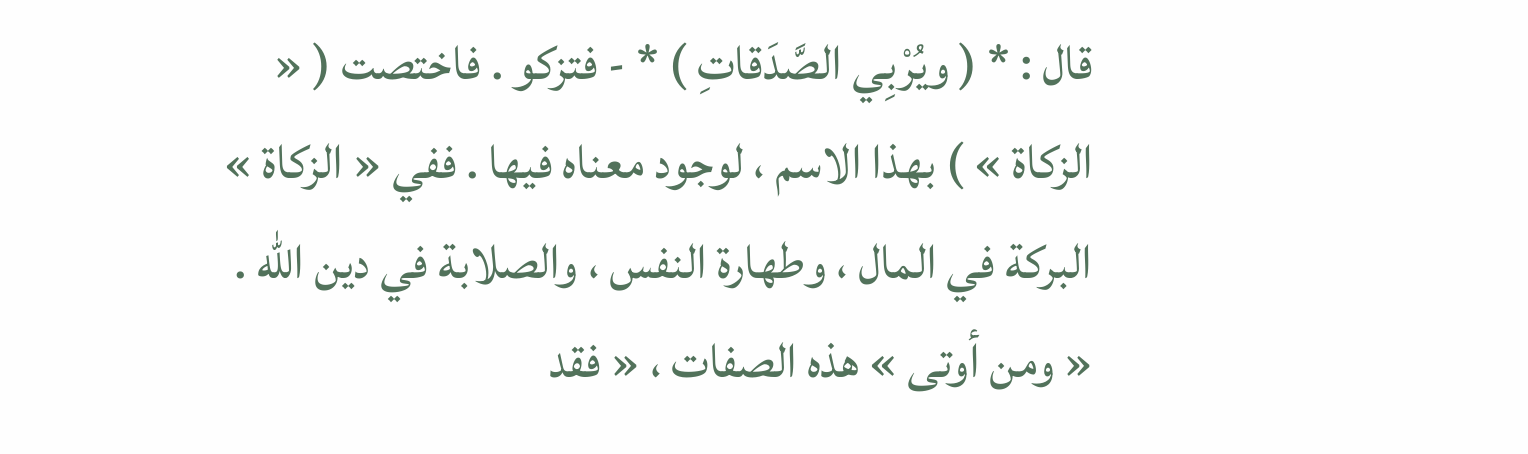قال : * ( ويُرْبِي الصَّدَقاتِ ) * - فتزكو . فاختصت ( « الزكاة » ) بهذا الاسم ، لوجود معناه فيها . ففي « الزكاة » البركة في المال ، وطهارة النفس ، والصلابة في دين الله . « ومن أوتى » هذه الصفات ، « فقد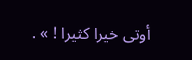أوتى خيرا كثيرا ! » .